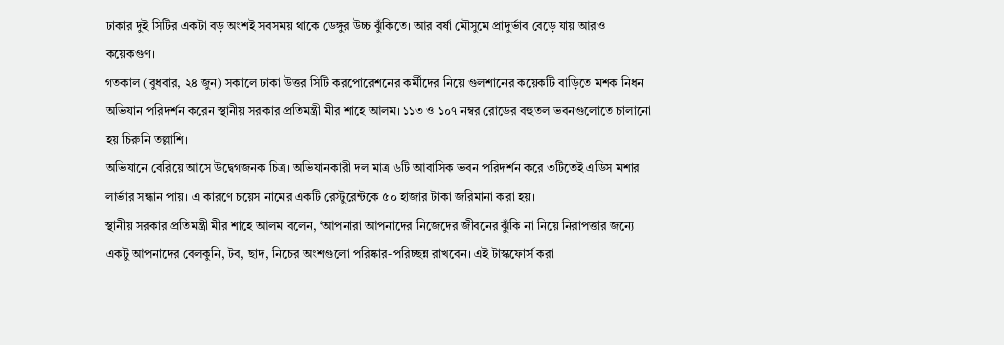ঢাকার দুই সিটির একটা বড় অংশই সবসময় থাকে ডেঙ্গুর উচ্চ ঝুঁকিতে। আর বর্ষা মৌসুমে প্রাদুর্ভাব বেড়ে যায় আরও কয়েকগুণ।
গতকাল (বুধবার, ২৪ জুন) সকালে ঢাকা উত্তর সিটি করপোরেশনের কর্মীদের নিয়ে গুলশানের কয়েকটি বাড়িতে মশক নিধন অভিযান পরিদর্শন করেন স্থানীয় সরকার প্রতিমন্ত্রী মীর শাহে আলম। ১১৩ ও ১০৭ নম্বর রোডের বহুতল ভবনগুলোতে চালানো হয় চিরুনি তল্লাশি।
অভিযানে বেরিয়ে আসে উদ্বেগজনক চিত্র। অভিযানকারী দল মাত্র ৬টি আবাসিক ভবন পরিদর্শন করে ৩টিতেই এডিস মশার লার্ভার সন্ধান পায়। এ কারণে চয়েস নামের একটি রেস্টুরেন্টকে ৫০ হাজার টাকা জরিমানা করা হয়।
স্থানীয় সরকার প্রতিমন্ত্রী মীর শাহে আলম বলেন, ‘আপনারা আপনাদের নিজেদের জীবনের ঝুঁকি না নিয়ে নিরাপত্তার জন্যে একটু আপনাদের বেলকুনি, টব, ছাদ, নিচের অংশগুলো পরিষ্কার-পরিচ্ছন্ন রাখবেন। এই টাস্কফোর্স করা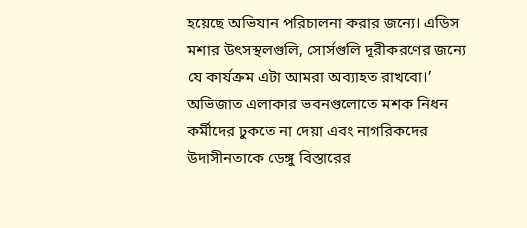হয়েছে অভিযান পরিচালনা করার জন্যে। এডিস মশার উৎসস্থলগুলি, সোর্সগুলি দূরীকরণের জন্যে যে কার্যক্রম এটা আমরা অব্যাহত রাখবো।’
অভিজাত এলাকার ভবনগুলোতে মশক নিধন কর্মীদের ঢুকতে না দেয়া এবং নাগরিকদের উদাসীনতাকে ডেঙ্গু বিস্তারের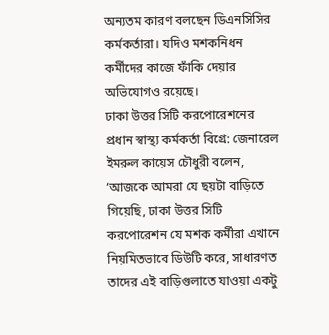অন্যতম কারণ বলছেন ডিএনসিসির কর্মকর্তারা। যদিও মশকনিধন কর্মীদের কাজে ফাঁকি দেয়ার অভিযোগও রয়েছে।
ঢাকা উত্তর সিটি করপোরেশনের প্রধান স্বাস্থ্য কর্মকর্তা বিগ্রে: জেনারেল ইমরুল কায়েস চৌধুরী বলেন, ‘আজকে আমরা যে ছয়টা বাড়িতে গিয়েছি, ঢাকা উত্তর সিটি করপোরেশন যে মশক কর্মীরা এখানে নিয়মিতভাবে ডিউটি করে, সাধারণত তাদের এই বাড়িগুলাতে যাওয়া একটু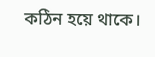কঠিন হয়ে থাকে।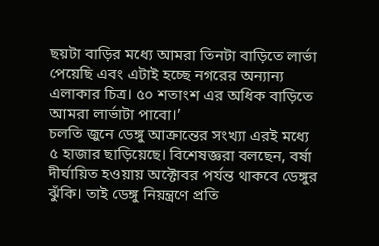ছয়টা বাড়ির মধ্যে আমরা তিনটা বাড়িতে লার্ভা পেয়েছি এবং এটাই হচ্ছে নগরের অন্যান্য এলাকার চিত্র। ৫০ শতাংশ এর অধিক বাড়িতে আমরা লার্ভাটা পাবো।’
চলতি জুনে ডেঙ্গু আক্রান্তের সংখ্যা এরই মধ্যে ৫ হাজার ছাড়িয়েছে। বিশেষজ্ঞরা বলছেন, বর্ষা দীর্ঘায়িত হওয়ায় অক্টোবর পর্যন্ত থাকবে ডেঙ্গুর ঝুঁকি। তাই ডেঙ্গু নিয়ন্ত্রণে প্রতি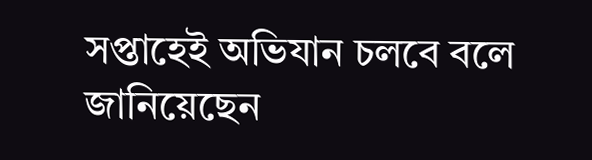সপ্তাহেই অভিযান চলবে বলে জানিয়েছেন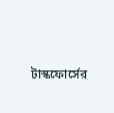টাস্কফোর্সের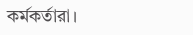কর্মকর্তারা।